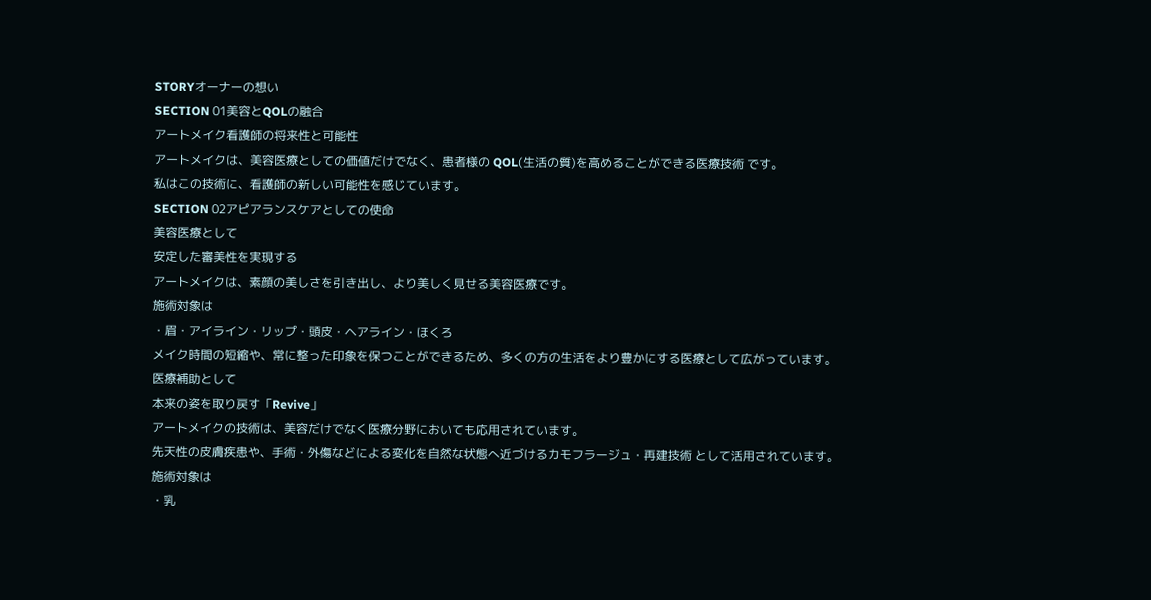STORYオーナーの想い
SECTION 01美容とQOLの融合
アートメイク看護師の将来性と可能性
アートメイクは、美容医療としての価値だけでなく、患者様の QOL(生活の質)を高めることができる医療技術 です。
私はこの技術に、看護師の新しい可能性を感じています。
SECTION 02アピアランスケアとしての使命
美容医療として
安定した審美性を実現する
アートメイクは、素顔の美しさを引き出し、より美しく見せる美容医療です。
施術対象は
・眉・アイライン・リップ・頭皮・ヘアライン・ほくろ
メイク時間の短縮や、常に整った印象を保つことができるため、多くの方の生活をより豊かにする医療として広がっています。
医療補助として
本来の姿を取り戻す「Revive」
アートメイクの技術は、美容だけでなく医療分野においても応用されています。
先天性の皮膚疾患や、手術・外傷などによる変化を自然な状態へ近づけるカモフラージュ・再建技術 として活用されています。
施術対象は
・乳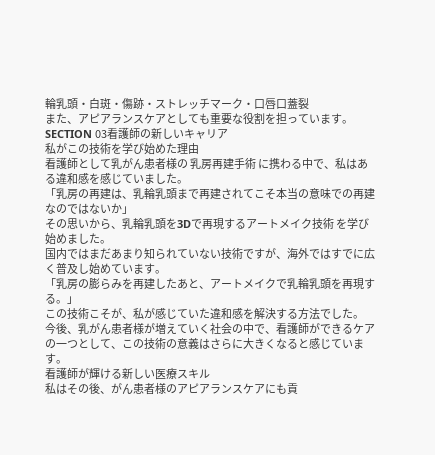輪乳頭・白斑・傷跡・ストレッチマーク・口唇口蓋裂
また、アピアランスケアとしても重要な役割を担っています。
SECTION 03看護師の新しいキャリア
私がこの技術を学び始めた理由
看護師として乳がん患者様の 乳房再建手術 に携わる中で、私はある違和感を感じていました。
「乳房の再建は、乳輪乳頭まで再建されてこそ本当の意味での再建なのではないか」
その思いから、乳輪乳頭を3Dで再現するアートメイク技術 を学び始めました。
国内ではまだあまり知られていない技術ですが、海外ではすでに広く普及し始めています。
「乳房の膨らみを再建したあと、アートメイクで乳輪乳頭を再現する。」
この技術こそが、私が感じていた違和感を解決する方法でした。
今後、乳がん患者様が増えていく社会の中で、看護師ができるケアの一つとして、この技術の意義はさらに大きくなると感じています。
看護師が輝ける新しい医療スキル
私はその後、がん患者様のアピアランスケアにも貢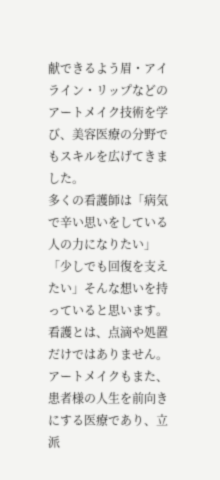献できるよう眉・アイライン・リップなどのアートメイク技術を学び、美容医療の分野でもスキルを広げてきました。
多くの看護師は「病気で辛い思いをしている人の力になりたい」「少しでも回復を支えたい」そんな想いを持っていると思います。
看護とは、点滴や処置だけではありません。
アートメイクもまた、患者様の人生を前向きにする医療であり、立派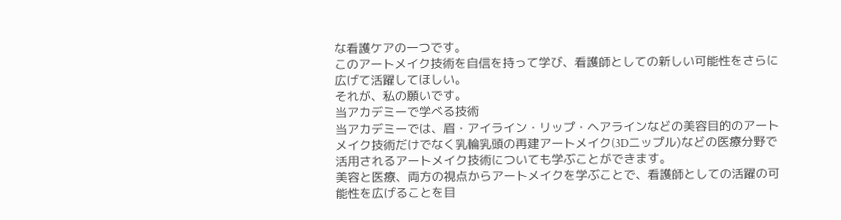な看護ケアの一つです。
このアートメイク技術を自信を持って学び、看護師としての新しい可能性をさらに広げて活躍してほしい。
それが、私の願いです。
当アカデミーで学べる技術
当アカデミーでは、眉・アイライン・リップ・ヘアラインなどの美容目的のアートメイク技術だけでなく乳輪乳頭の再建アートメイク(3Dニップル)などの医療分野で活用されるアートメイク技術についても学ぶことができます。
美容と医療、両方の視点からアートメイクを学ぶことで、看護師としての活躍の可能性を広げることを目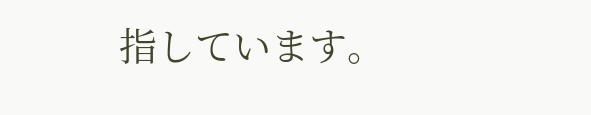指しています。